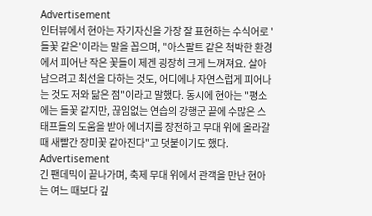Advertisement
인터뷰에서 현아는 자기자신을 가장 잘 표현하는 수식어로 '들꽃 같은'이라는 말을 꼽으며, "아스팔트 같은 척박한 환경에서 피어난 작은 꽃들이 제겐 굉장히 크게 느껴져요. 살아남으려고 최선을 다하는 것도, 어디에나 자연스럽게 피어나는 것도 저와 닮은 점"이라고 말했다. 동시에 현아는 "평소에는 들꽃 같지만, 끊임없는 연습의 강행군 끝에 수많은 스태프들의 도움을 받아 에너지를 장전하고 무대 위에 올라갈 때 새빨간 장미꽃 같아진다"고 덧붙이기도 했다.
Advertisement
긴 팬데믹이 끝나가며, 축제 무대 위에서 관객을 만난 현아는 여느 때보다 깊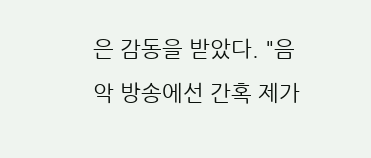은 감동을 받았다. "음악 방송에선 간혹 제가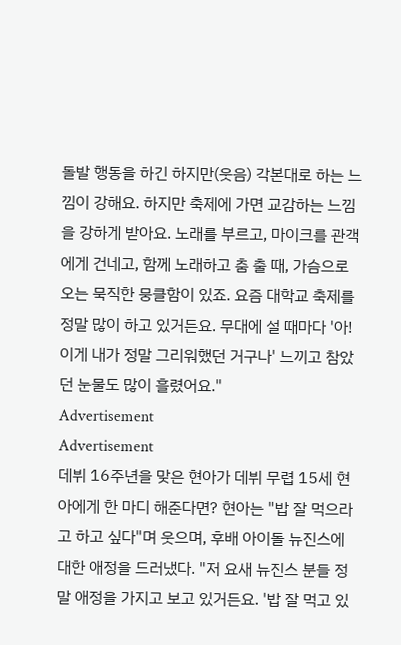돌발 행동을 하긴 하지만(웃음) 각본대로 하는 느낌이 강해요. 하지만 축제에 가면 교감하는 느낌을 강하게 받아요. 노래를 부르고, 마이크를 관객에게 건네고, 함께 노래하고 춤 출 때, 가슴으로 오는 묵직한 뭉클함이 있죠. 요즘 대학교 축제를 정말 많이 하고 있거든요. 무대에 설 때마다 '아! 이게 내가 정말 그리워했던 거구나' 느끼고 참았던 눈물도 많이 흘렸어요."
Advertisement
Advertisement
데뷔 16주년을 맞은 현아가 데뷔 무렵 15세 현아에게 한 마디 해준다면? 현아는 "밥 잘 먹으라고 하고 싶다"며 웃으며, 후배 아이돌 뉴진스에 대한 애정을 드러냈다. "저 요새 뉴진스 분들 정말 애정을 가지고 보고 있거든요. '밥 잘 먹고 있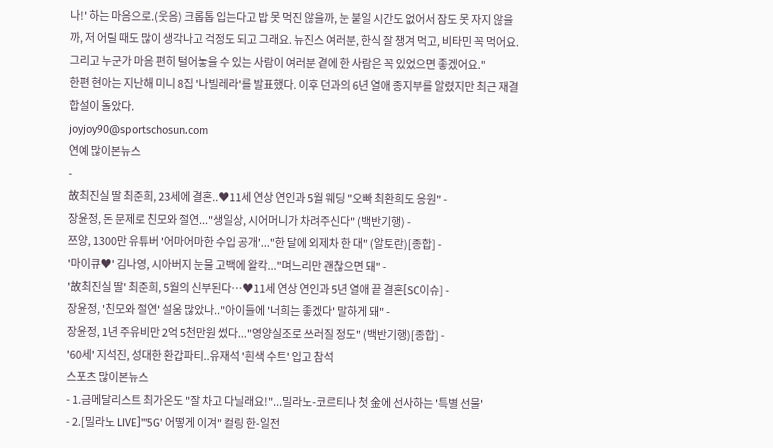나!' 하는 마음으로.(웃음) 크롭톱 입는다고 밥 못 먹진 않을까, 눈 붙일 시간도 없어서 잠도 못 자지 않을까, 저 어릴 때도 많이 생각나고 걱정도 되고 그래요. 뉴진스 여러분, 한식 잘 챙겨 먹고, 비타민 꼭 먹어요. 그리고 누군가 마음 편히 털어놓을 수 있는 사람이 여러분 곁에 한 사람은 꼭 있었으면 좋겠어요."
한편 현아는 지난해 미니 8집 '나빌레라'를 발표했다. 이후 던과의 6년 열애 종지부를 알렸지만 최근 재결합설이 돌았다.
joyjoy90@sportschosun.com
연예 많이본뉴스
-
故최진실 딸 최준희, 23세에 결혼..♥11세 연상 연인과 5월 웨딩 "오빠 최환희도 응원" -
장윤정, 돈 문제로 친모와 절연..."생일상, 시어머니가 차려주신다" (백반기행) -
쯔양, 1300만 유튜버 '어마어마한 수입 공개'..."한 달에 외제차 한 대" (알토란)[종합] -
'마이큐♥' 김나영, 시아버지 눈물 고백에 왈칵..."며느리만 괜찮으면 돼" -
'故최진실 딸' 최준희, 5월의 신부된다…♥11세 연상 연인과 5년 열애 끝 결혼[SC이슈] -
장윤정, '친모와 절연' 설움 많았나.."아이들에 '너희는 좋겠다' 말하게 돼" -
장윤정, 1년 주유비만 2억 5천만원 썼다..."영양실조로 쓰러질 정도" (백반기행)[종합] -
'60세' 지석진, 성대한 환갑파티..유재석 '흰색 수트' 입고 참석
스포츠 많이본뉴스
- 1.금메달리스트 최가온도 "잘 차고 다닐래요!"...밀라노-코르티나 첫 金에 선사하는 '특별 선물'
- 2.[밀라노 LIVE]"'5G' 어떻게 이겨" 컬링 한-일전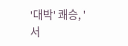'대박' 쾌승, '서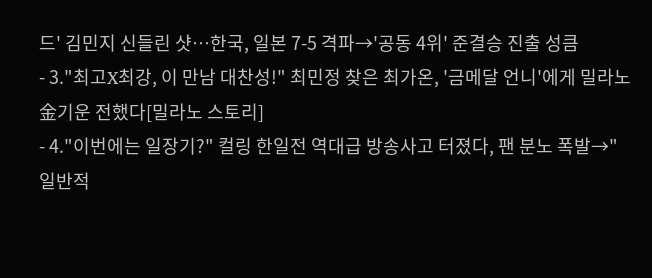드' 김민지 신들린 샷…한국, 일본 7-5 격파→'공동 4위' 준결승 진출 성큼
- 3."최고X최강, 이 만남 대찬성!" 최민정 찾은 최가온, '금메달 언니'에게 밀라노 金기운 전했다[밀라노 스토리]
- 4."이번에는 일장기?" 컬링 한일전 역대급 방송사고 터졌다, 팬 분노 폭발→"일반적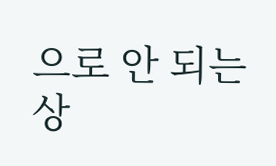으로 안 되는 상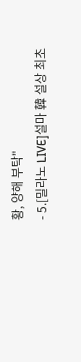황, 양해 부탁"
- 5.[밀라노 LIVE]설마 韓 설상 최초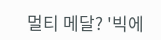멀티 메달? '빅에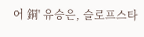어 銅' 유승은, 슬로프스타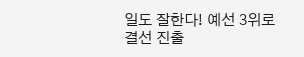일도 잘한다! 예선 3위로 결선 진출